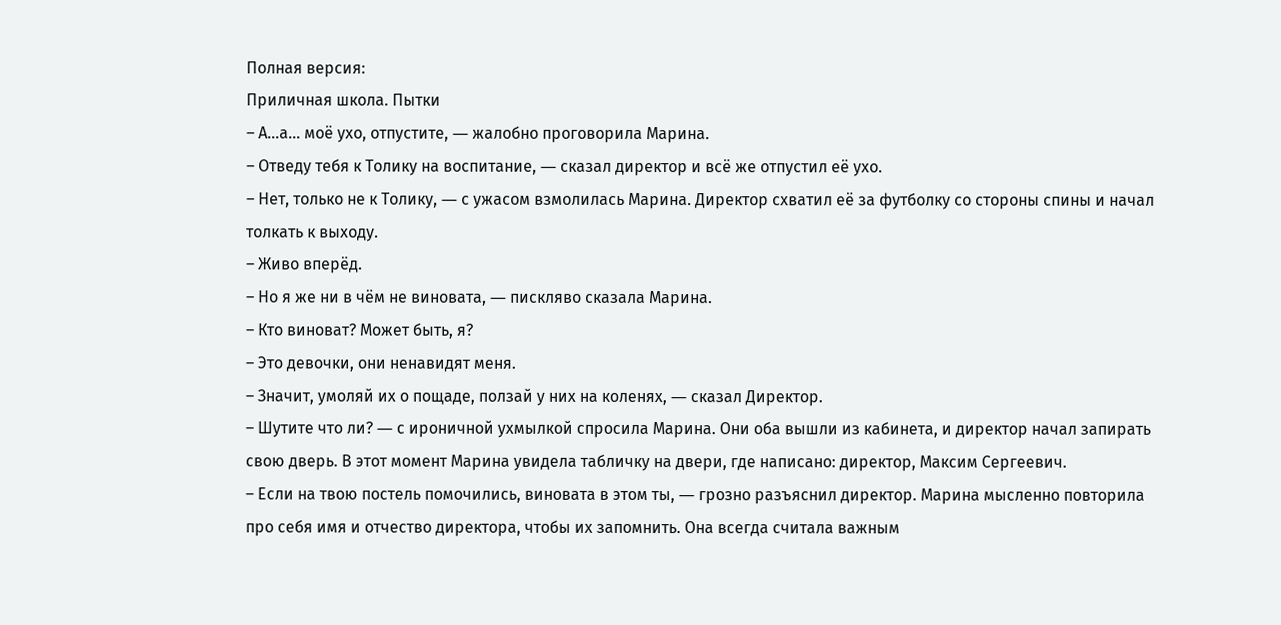Полная версия:
Приличная школа. Пытки
– А…а… моё ухо, отпустите, ― жалобно проговорила Марина.
– Отведу тебя к Толику на воспитание, ― сказал директор и всё же отпустил её ухо.
– Нет, только не к Толику, ― с ужасом взмолилась Марина. Директор схватил её за футболку со стороны спины и начал толкать к выходу.
– Живо вперёд.
– Но я же ни в чём не виновата, ― пискляво сказала Марина.
– Кто виноват? Может быть, я?
– Это девочки, они ненавидят меня.
– Значит, умоляй их о пощаде, ползай у них на коленях, ― сказал Директор.
– Шутите что ли? ― с ироничной ухмылкой спросила Марина. Они оба вышли из кабинета, и директор начал запирать свою дверь. В этот момент Марина увидела табличку на двери, где написано: директор, Максим Сергеевич.
– Если на твою постель помочились, виновата в этом ты, ― грозно разъяснил директор. Марина мысленно повторила про себя имя и отчество директора, чтобы их запомнить. Она всегда считала важным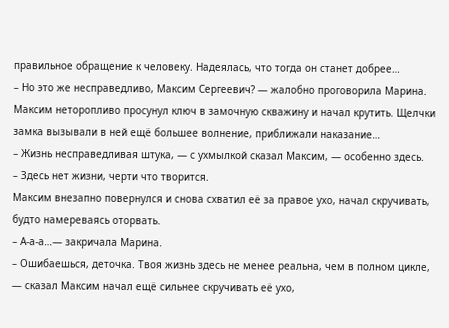правильное обращение к человеку. Надеялась, что тогда он станет добрее…
– Но это же несправедливо, Максим Сергеевич? ― жалобно проговорила Марина. Максим неторопливо просунул ключ в замочную скважину и начал крутить. Щелчки замка вызывали в ней ещё большее волнение, приближали наказание…
– Жизнь несправедливая штука, ― с ухмылкой сказал Максим, ― особенно здесь.
– Здесь нет жизни, черти что творится.
Максим внезапно повернулся и снова схватил её за правое ухо, начал скручивать, будто намереваясь оторвать.
– А-а-а…― закричала Марина.
– Ошибаешься, деточка. Твоя жизнь здесь не менее реальна, чем в полном цикле, ― сказал Максим начал ещё сильнее скручивать её ухо,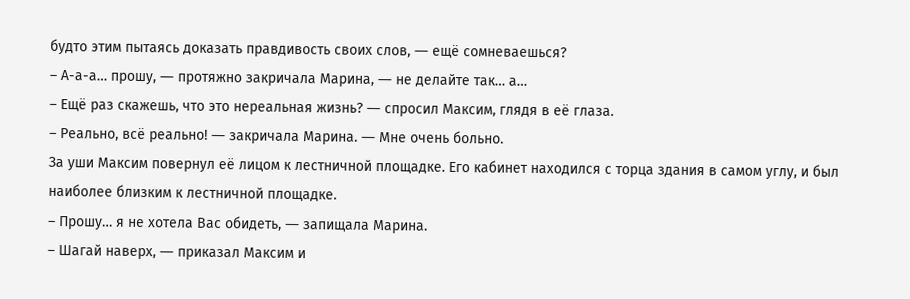будто этим пытаясь доказать правдивость своих слов, ― ещё сомневаешься?
– А-а-а… прошу, ― протяжно закричала Марина, ― не делайте так… а…
– Ещё раз скажешь, что это нереальная жизнь? ― спросил Максим, глядя в её глаза.
– Реально, всё реально! ― закричала Марина. ― Мне очень больно.
За уши Максим повернул её лицом к лестничной площадке. Его кабинет находился с торца здания в самом углу, и был наиболее близким к лестничной площадке.
– Прошу… я не хотела Вас обидеть, ― запищала Марина.
– Шагай наверх, ― приказал Максим и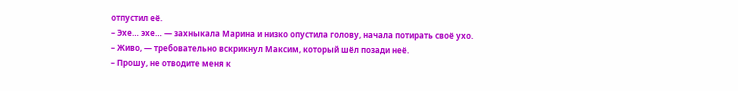отпустил её.
– Эхе… эхе… ― захныкала Марина и низко опустила голову, начала потирать своё ухо.
– Живо, ― требовательно вскрикнул Максим, который шёл позади неё.
– Прошу, не отводите меня к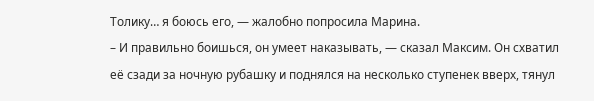Толику… я боюсь его, ― жалобно попросила Марина.
– И правильно боишься, он умеет наказывать, ― сказал Максим. Он схватил её сзади за ночную рубашку и поднялся на несколько ступенек вверх, тянул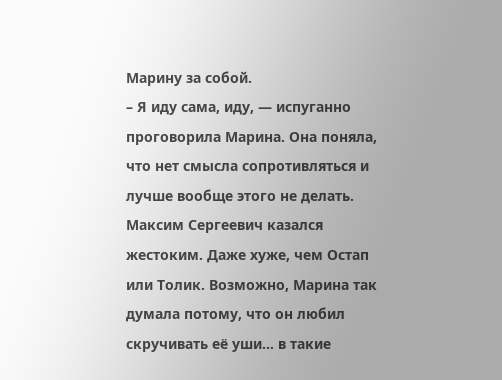Марину за собой.
– Я иду сама, иду, ― испуганно проговорила Марина. Она поняла, что нет смысла сопротивляться и лучше вообще этого не делать. Максим Сергеевич казался жестоким. Даже хуже, чем Остап или Толик. Возможно, Марина так думала потому, что он любил скручивать её уши… в такие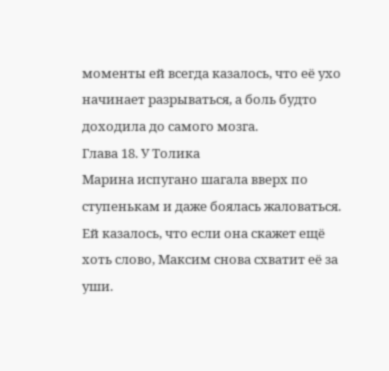моменты ей всегда казалось, что её ухо начинает разрываться, а боль будто доходила до самого мозга.
Глава 18. У Толика
Марина испугано шагала вверх по ступенькам и даже боялась жаловаться. Ей казалось, что если она скажет ещё хоть слово, Максим снова схватит её за уши.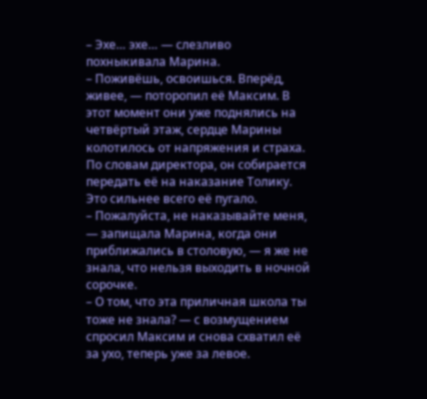– Эхе… эхе… ― слезливо похныкивала Марина.
– Поживёшь, освоишься. Вперёд, живее, ― поторопил её Максим. В этот момент они уже поднялись на четвёртый этаж, сердце Марины колотилось от напряжения и страха. По словам директора, он собирается передать её на наказание Толику. Это сильнее всего её пугало.
– Пожалуйста, не наказывайте меня, ― запищала Марина, когда они приближались в столовую, ― я же не знала, что нельзя выходить в ночной сорочке.
– О том, что эта приличная школа ты тоже не знала? ― с возмущением спросил Максим и снова схватил её за ухо, теперь уже за левое.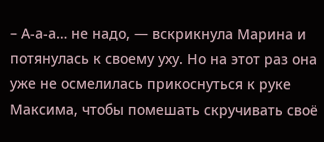– А-а-а… не надо, ― вскрикнула Марина и потянулась к своему уху. Но на этот раз она уже не осмелилась прикоснуться к руке Максима, чтобы помешать скручивать своё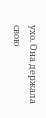ухо. Она держала свою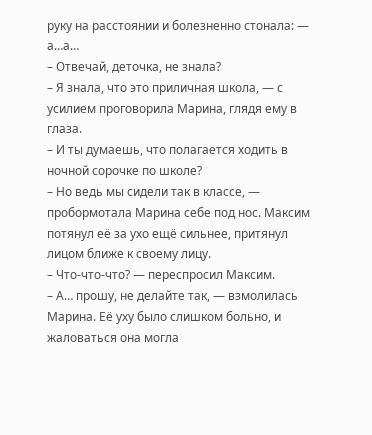руку на расстоянии и болезненно стонала: ― а…а…
– Отвечай, деточка, не знала?
– Я знала, что это приличная школа, ― с усилием проговорила Марина, глядя ему в глаза.
– И ты думаешь, что полагается ходить в ночной сорочке по школе?
– Но ведь мы сидели так в классе, ― пробормотала Марина себе под нос. Максим потянул её за ухо ещё сильнее, притянул лицом ближе к своему лицу.
– Что-что-что? ― переспросил Максим.
– А… прошу, не делайте так, ― взмолилась Марина. Её уху было слишком больно, и жаловаться она могла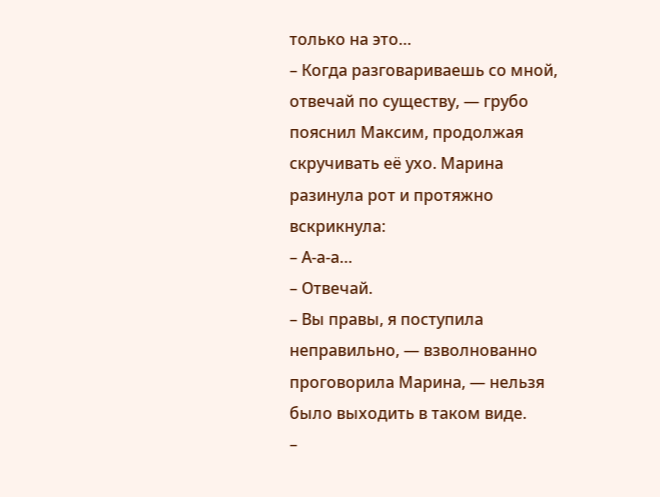только на это…
– Когда разговариваешь со мной, отвечай по существу, ― грубо пояснил Максим, продолжая скручивать её ухо. Марина разинула рот и протяжно вскрикнула:
– А-а-а…
– Отвечай.
– Вы правы, я поступила неправильно, ― взволнованно проговорила Марина, ― нельзя было выходить в таком виде.
–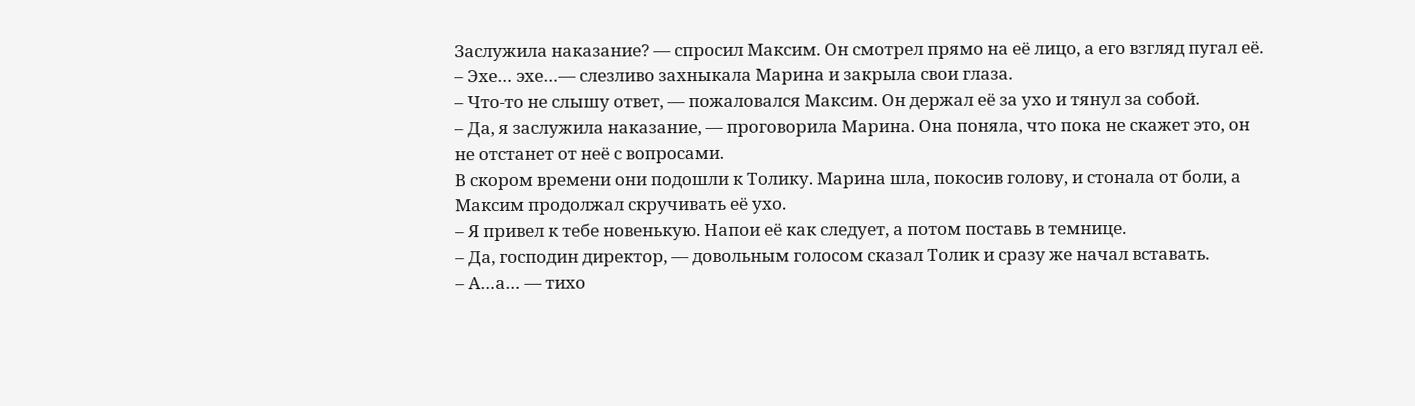Заслужила наказание? ― спросил Максим. Он смотрел прямо на её лицо, а его взгляд пугал её.
– Эхе… эхе…― слезливо захныкала Марина и закрыла свои глаза.
– Что-то не слышу ответ, ― пожаловался Максим. Он держал её за ухо и тянул за собой.
– Да, я заслужила наказание, ― проговорила Марина. Она поняла, что пока не скажет это, он не отстанет от неё с вопросами.
В скором времени они подошли к Толику. Марина шла, покосив голову, и стонала от боли, а Максим продолжал скручивать её ухо.
– Я привел к тебе новенькую. Напои её как следует, а потом поставь в темнице.
– Да, господин директор, ― довольным голосом сказал Толик и сразу же начал вставать.
– А…а… ― тихо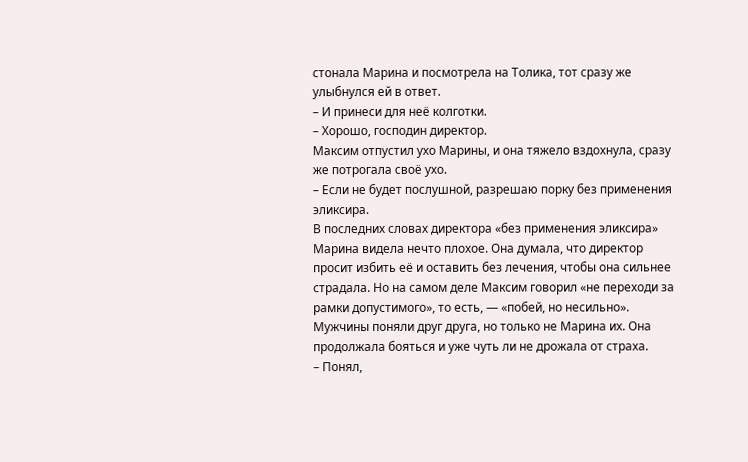стонала Марина и посмотрела на Толика, тот сразу же улыбнулся ей в ответ.
– И принеси для неё колготки.
– Хорошо, господин директор.
Максим отпустил ухо Марины, и она тяжело вздохнула, сразу же потрогала своё ухо.
– Если не будет послушной, разрешаю порку без применения эликсира.
В последних словах директора «без применения эликсира» Марина видела нечто плохое. Она думала, что директор просит избить её и оставить без лечения, чтобы она сильнее страдала. Но на самом деле Максим говорил «не переходи за рамки допустимого», то есть, ― «побей, но несильно». Мужчины поняли друг друга, но только не Марина их. Она продолжала бояться и уже чуть ли не дрожала от страха.
– Понял,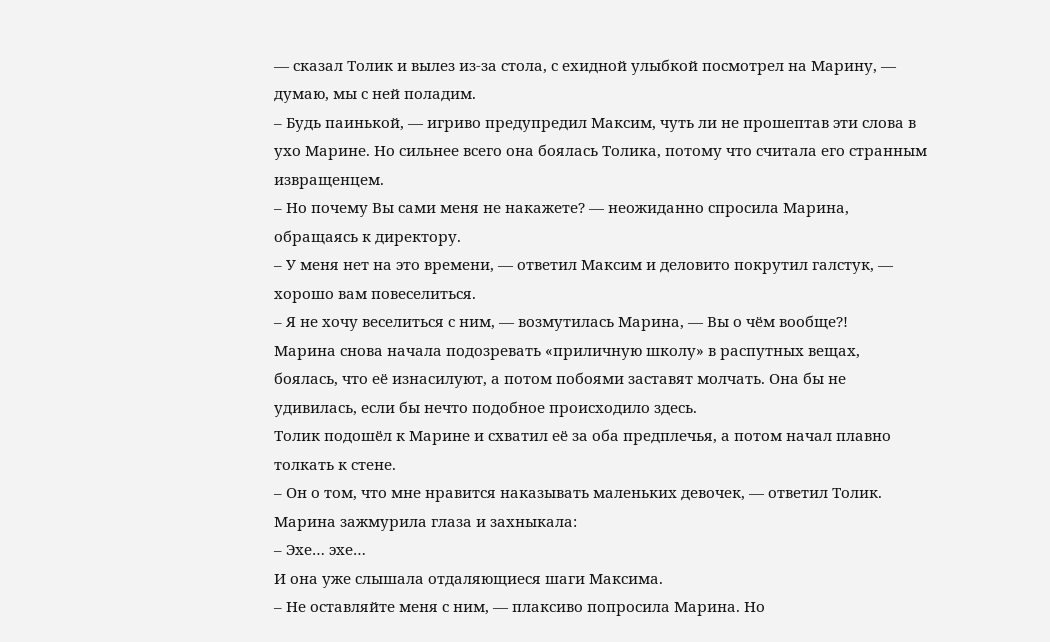― сказал Толик и вылез из-за стола, с ехидной улыбкой посмотрел на Марину, ― думаю, мы с ней поладим.
– Будь паинькой, ― игриво предупредил Максим, чуть ли не прошептав эти слова в ухо Марине. Но сильнее всего она боялась Толика, потому что считала его странным извращенцем.
– Но почему Вы сами меня не накажете? ― неожиданно спросила Марина, обращаясь к директору.
– У меня нет на это времени, ― ответил Максим и деловито покрутил галстук, ― хорошо вам повеселиться.
– Я не хочу веселиться с ним, ― возмутилась Марина, ― Вы о чём вообще?!
Марина снова начала подозревать «приличную школу» в распутных вещах, боялась, что её изнасилуют, а потом побоями заставят молчать. Она бы не удивилась, если бы нечто подобное происходило здесь.
Толик подошёл к Марине и схватил её за оба предплечья, а потом начал плавно толкать к стене.
– Он о том, что мне нравится наказывать маленьких девочек, ― ответил Толик.
Марина зажмурила глаза и захныкала:
– Эхе… эхе…
И она уже слышала отдаляющиеся шаги Максима.
– Не оставляйте меня с ним, ― плаксиво попросила Марина. Но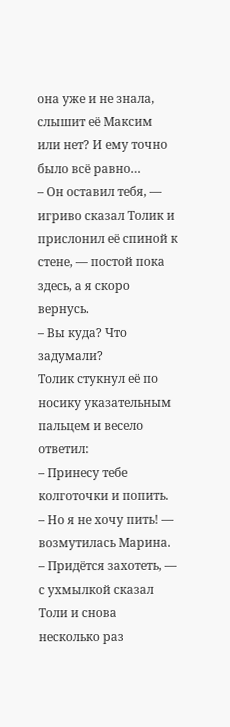она уже и не знала, слышит её Максим или нет? И ему точно было всё равно…
– Он оставил тебя, ― игриво сказал Толик и прислонил её спиной к стене, ― постой пока здесь, а я скоро вернусь.
– Вы куда? Что задумали?
Толик стукнул её по носику указательным пальцем и весело ответил:
– Принесу тебе колготочки и попить.
– Но я не хочу пить! ― возмутилась Марина.
– Придётся захотеть, ― с ухмылкой сказал Толи и снова несколько раз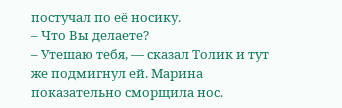постучал по её носику.
– Что Вы делаете?
– Утешаю тебя, ― сказал Толик и тут же подмигнул ей. Марина показательно сморщила нос.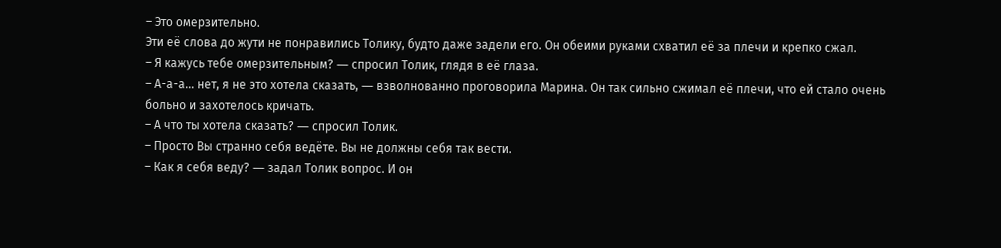– Это омерзительно.
Эти её слова до жути не понравились Толику, будто даже задели его. Он обеими руками схватил её за плечи и крепко сжал.
– Я кажусь тебе омерзительным? ― спросил Толик, глядя в её глаза.
– А-а-а… нет, я не это хотела сказать, ― взволнованно проговорила Марина. Он так сильно сжимал её плечи, что ей стало очень больно и захотелось кричать.
– А что ты хотела сказать? ― спросил Толик.
– Просто Вы странно себя ведёте. Вы не должны себя так вести.
– Как я себя веду? ― задал Толик вопрос. И он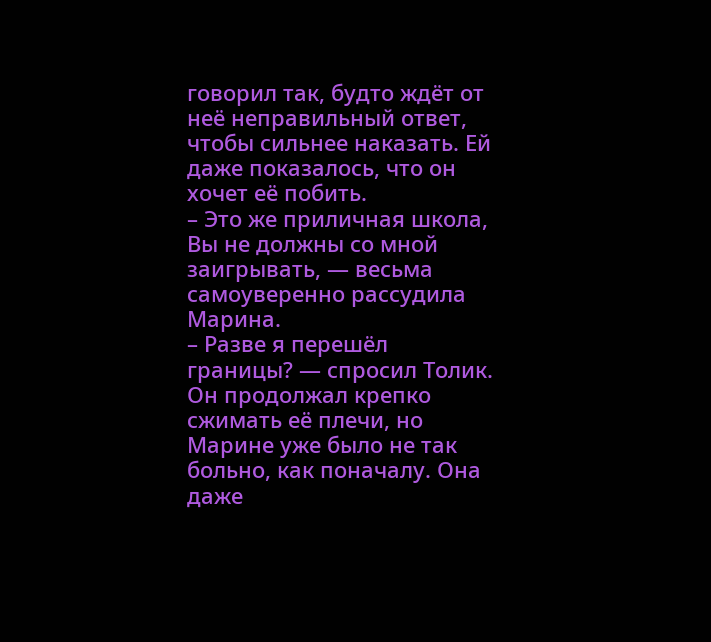говорил так, будто ждёт от неё неправильный ответ, чтобы сильнее наказать. Ей даже показалось, что он хочет её побить.
– Это же приличная школа, Вы не должны со мной заигрывать, ― весьма самоуверенно рассудила Марина.
– Разве я перешёл границы? ― спросил Толик. Он продолжал крепко сжимать её плечи, но Марине уже было не так больно, как поначалу. Она даже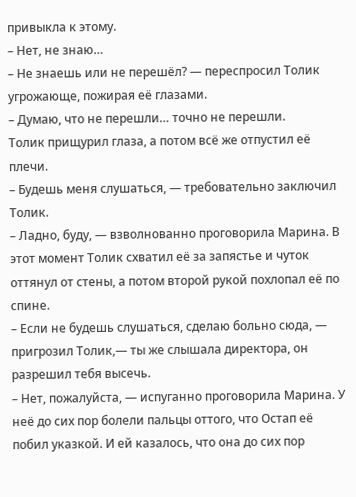привыкла к этому.
– Нет, не знаю…
– Не знаешь или не перешёл? ― переспросил Толик угрожающе, пожирая её глазами.
– Думаю, что не перешли… точно не перешли.
Толик прищурил глаза, а потом всё же отпустил её плечи.
– Будешь меня слушаться, ― требовательно заключил Толик.
– Ладно, буду, ― взволнованно проговорила Марина. В этот момент Толик схватил её за запястье и чуток оттянул от стены, а потом второй рукой похлопал её по спине.
– Если не будешь слушаться, сделаю больно сюда, ― пригрозил Толик,― ты же слышала директора, он разрешил тебя высечь.
– Нет, пожалуйста, ― испуганно проговорила Марина. У неё до сих пор болели пальцы оттого, что Остап её побил указкой. И ей казалось, что она до сих пор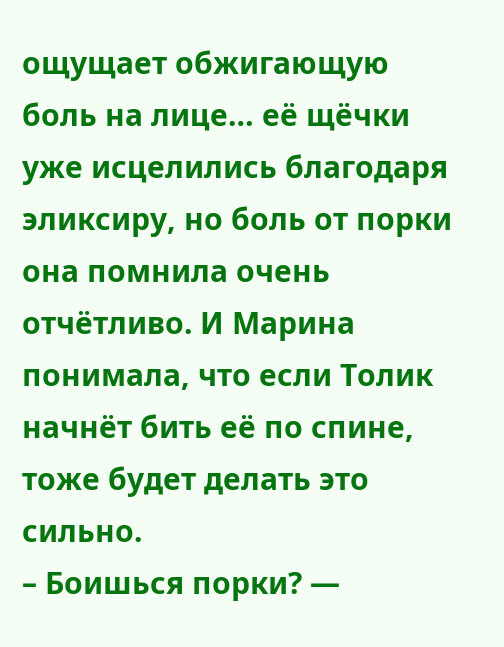ощущает обжигающую боль на лице… её щёчки уже исцелились благодаря эликсиру, но боль от порки она помнила очень отчётливо. И Марина понимала, что если Толик начнёт бить её по спине, тоже будет делать это сильно.
– Боишься порки? ―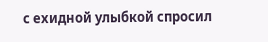с ехидной улыбкой спросил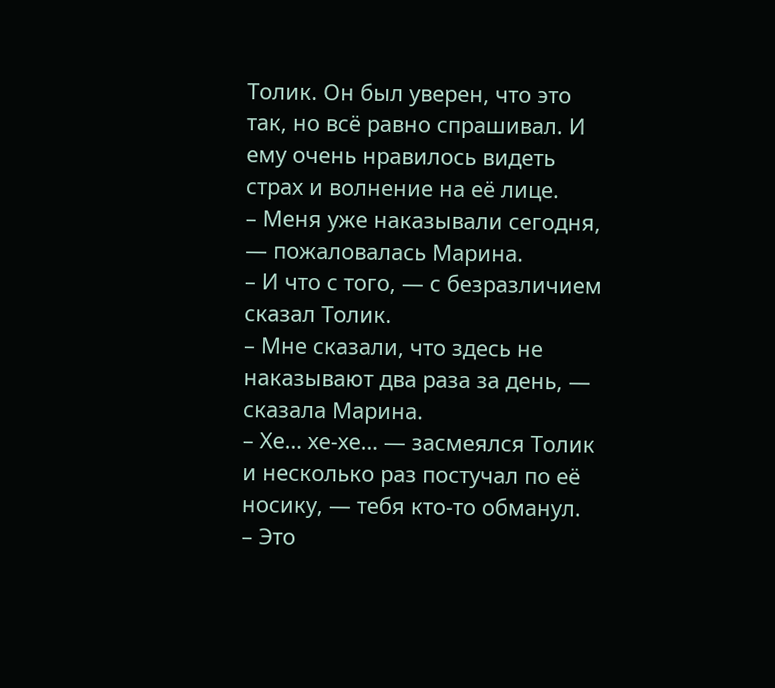Толик. Он был уверен, что это так, но всё равно спрашивал. И ему очень нравилось видеть страх и волнение на её лице.
– Меня уже наказывали сегодня, ― пожаловалась Марина.
– И что с того, ― с безразличием сказал Толик.
– Мне сказали, что здесь не наказывают два раза за день, ― сказала Марина.
– Хе… хе-хе… ― засмеялся Толик и несколько раз постучал по её носику, ― тебя кто-то обманул.
– Это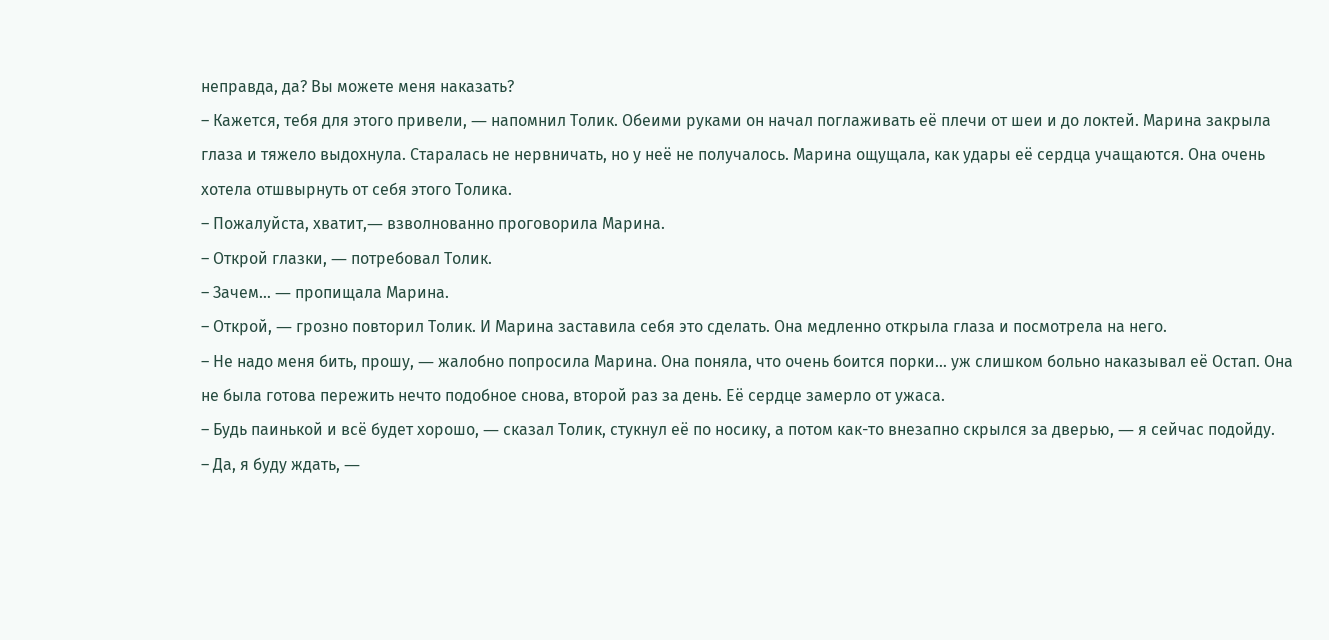неправда, да? Вы можете меня наказать?
– Кажется, тебя для этого привели, ― напомнил Толик. Обеими руками он начал поглаживать её плечи от шеи и до локтей. Марина закрыла глаза и тяжело выдохнула. Старалась не нервничать, но у неё не получалось. Марина ощущала, как удары её сердца учащаются. Она очень хотела отшвырнуть от себя этого Толика.
– Пожалуйста, хватит,― взволнованно проговорила Марина.
– Открой глазки, ― потребовал Толик.
– Зачем… ― пропищала Марина.
– Открой, ― грозно повторил Толик. И Марина заставила себя это сделать. Она медленно открыла глаза и посмотрела на него.
– Не надо меня бить, прошу, ― жалобно попросила Марина. Она поняла, что очень боится порки… уж слишком больно наказывал её Остап. Она не была готова пережить нечто подобное снова, второй раз за день. Её сердце замерло от ужаса.
– Будь паинькой и всё будет хорошо, ― сказал Толик, стукнул её по носику, а потом как-то внезапно скрылся за дверью, ― я сейчас подойду.
– Да, я буду ждать, ―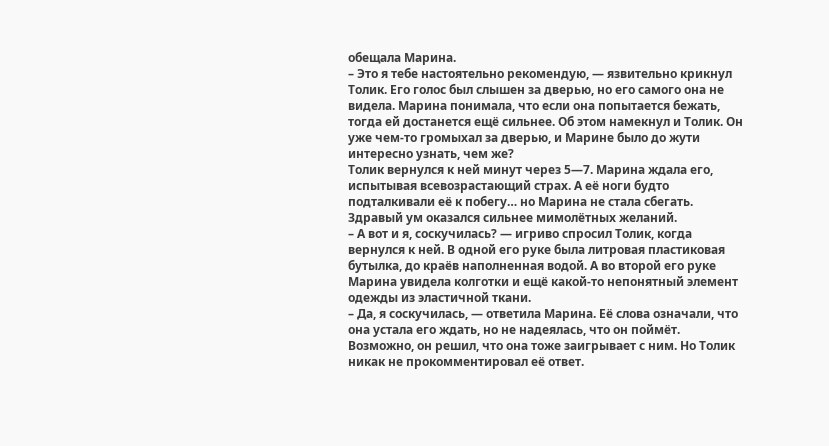обещала Марина.
– Это я тебе настоятельно рекомендую, ― язвительно крикнул Толик. Его голос был слышен за дверью, но его самого она не видела. Марина понимала, что если она попытается бежать, тогда ей достанется ещё сильнее. Об этом намекнул и Толик. Он уже чем-то громыхал за дверью, и Марине было до жути интересно узнать, чем же?
Толик вернулся к ней минут через 5—7. Марина ждала его, испытывая всевозрастающий страх. А её ноги будто подталкивали её к побегу… но Марина не стала сбегать. Здравый ум оказался сильнее мимолётных желаний.
– А вот и я, соскучилась? ― игриво спросил Толик, когда вернулся к ней. В одной его руке была литровая пластиковая бутылка, до краёв наполненная водой. А во второй его руке Марина увидела колготки и ещё какой-то непонятный элемент одежды из эластичной ткани.
– Да, я соскучилась, ― ответила Марина. Её слова означали, что она устала его ждать, но не надеялась, что он поймёт. Возможно, он решил, что она тоже заигрывает с ним. Но Толик никак не прокомментировал её ответ.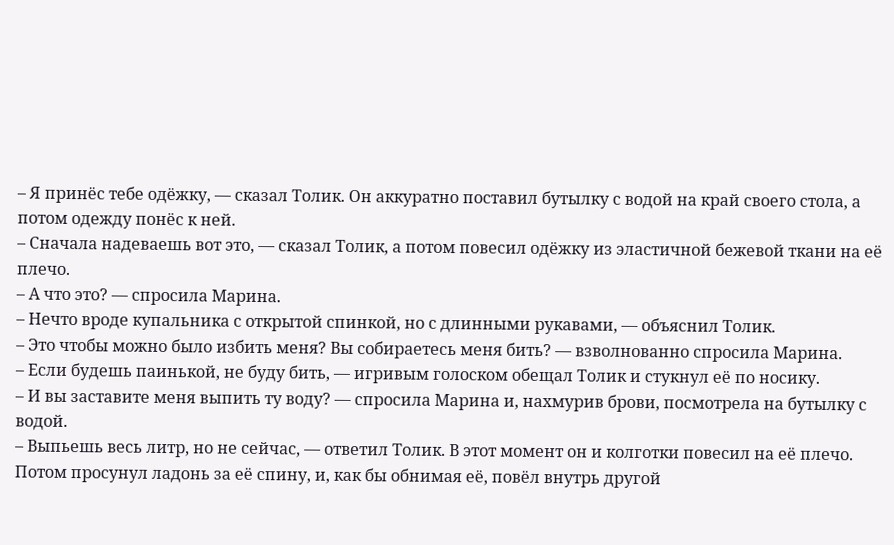– Я принёс тебе одёжку, ― сказал Толик. Он аккуратно поставил бутылку с водой на край своего стола, а потом одежду понёс к ней.
– Сначала надеваешь вот это, ― сказал Толик, а потом повесил одёжку из эластичной бежевой ткани на её плечо.
– А что это? ― спросила Марина.
– Нечто вроде купальника с открытой спинкой, но с длинными рукавами, ― объяснил Толик.
– Это чтобы можно было избить меня? Вы собираетесь меня бить? ― взволнованно спросила Марина.
– Если будешь паинькой, не буду бить, ― игривым голоском обещал Толик и стукнул её по носику.
– И вы заставите меня выпить ту воду? ― спросила Марина и, нахмурив брови, посмотрела на бутылку с водой.
– Выпьешь весь литр, но не сейчас, ― ответил Толик. В этот момент он и колготки повесил на её плечо. Потом просунул ладонь за её спину, и, как бы обнимая её, повёл внутрь другой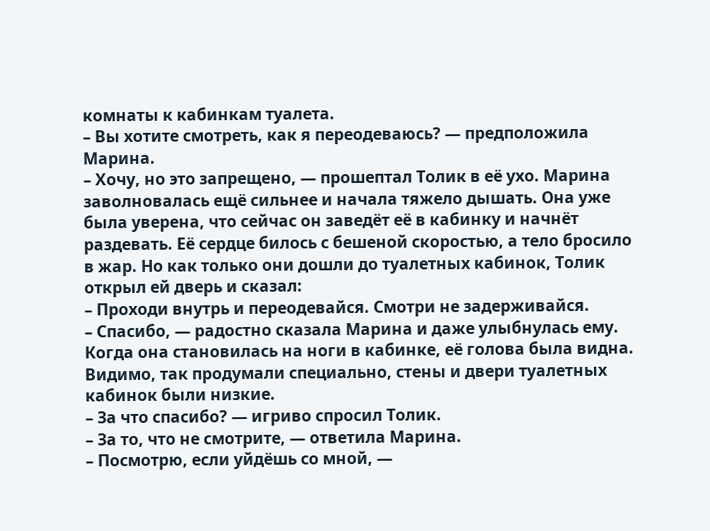комнаты к кабинкам туалета.
– Вы хотите смотреть, как я переодеваюсь? ― предположила Марина.
– Хочу, но это запрещено, ― прошептал Толик в её ухо. Марина заволновалась ещё сильнее и начала тяжело дышать. Она уже была уверена, что сейчас он заведёт её в кабинку и начнёт раздевать. Её сердце билось с бешеной скоростью, а тело бросило в жар. Но как только они дошли до туалетных кабинок, Толик открыл ей дверь и сказал:
– Проходи внутрь и переодевайся. Смотри не задерживайся.
– Спасибо, ― радостно сказала Марина и даже улыбнулась ему. Когда она становилась на ноги в кабинке, её голова была видна. Видимо, так продумали специально, стены и двери туалетных кабинок были низкие.
– За что спасибо? ― игриво спросил Толик.
– За то, что не смотрите, ― ответила Марина.
– Посмотрю, если уйдёшь со мной, ―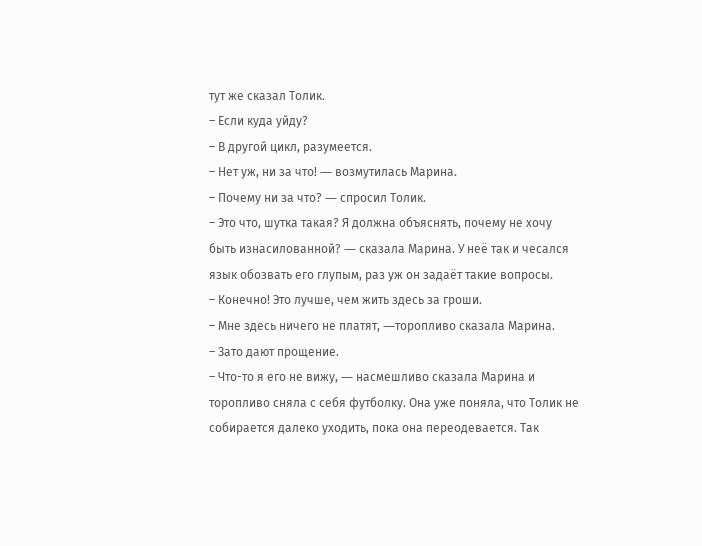тут же сказал Толик.
– Если куда уйду?
– В другой цикл, разумеется.
– Нет уж, ни за что! ― возмутилась Марина.
– Почему ни за что? ― спросил Толик.
– Это что, шутка такая? Я должна объяснять, почему не хочу быть изнасилованной? ― сказала Марина. У неё так и чесался язык обозвать его глупым, раз уж он задаёт такие вопросы.
– Конечно! Это лучше, чем жить здесь за гроши.
– Мне здесь ничего не платят, ―торопливо сказала Марина.
– Зато дают прощение.
– Что-то я его не вижу, ― насмешливо сказала Марина и торопливо сняла с себя футболку. Она уже поняла, что Толик не собирается далеко уходить, пока она переодевается. Так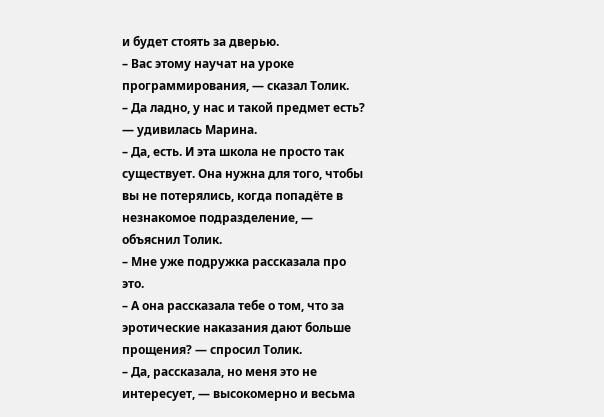и будет стоять за дверью.
– Вас этому научат на уроке программирования, ― сказал Толик.
– Да ладно, у нас и такой предмет есть? ― удивилась Марина.
– Да, есть. И эта школа не просто так существует. Она нужна для того, чтобы вы не потерялись, когда попадёте в незнакомое подразделение, ― объяснил Толик.
– Мне уже подружка рассказала про это.
– А она рассказала тебе о том, что за эротические наказания дают больше прощения? ― спросил Толик.
– Да, рассказала, но меня это не интересует, ― высокомерно и весьма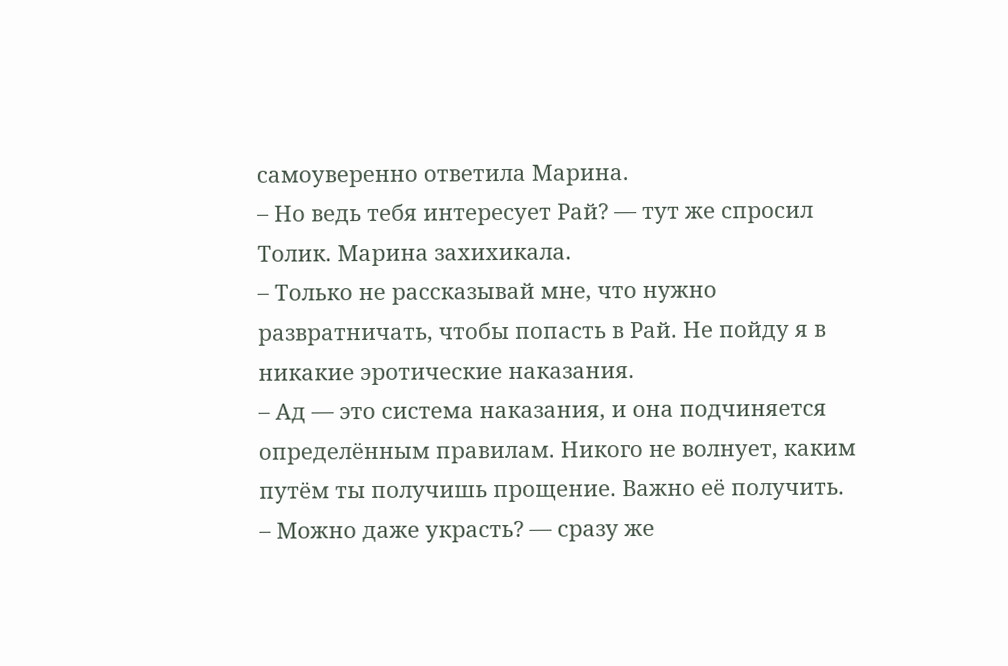самоуверенно ответила Марина.
– Но ведь тебя интересует Рай? ― тут же спросил Толик. Марина захихикала.
– Только не рассказывай мне, что нужно развратничать, чтобы попасть в Рай. Не пойду я в никакие эротические наказания.
– Ад ― это система наказания, и она подчиняется определённым правилам. Никого не волнует, каким путём ты получишь прощение. Важно её получить.
– Можно даже украсть? ― сразу же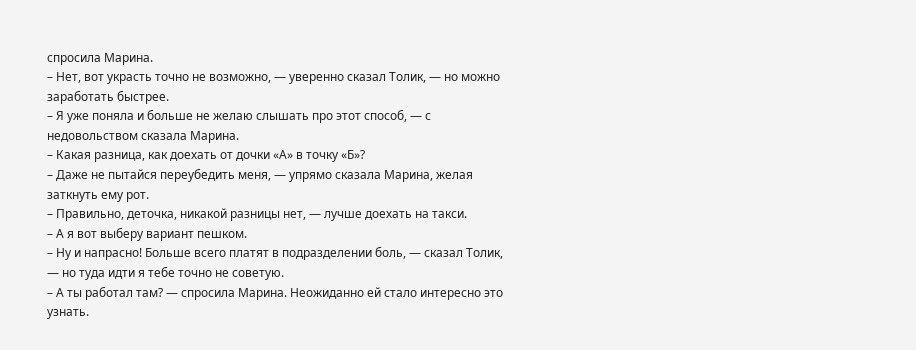спросила Марина.
– Нет, вот украсть точно не возможно, ― уверенно сказал Толик, ― но можно заработать быстрее.
– Я уже поняла и больше не желаю слышать про этот способ, ― с недовольством сказала Марина.
– Какая разница, как доехать от дочки «А» в точку «Б»?
– Даже не пытайся переубедить меня, ― упрямо сказала Марина, желая заткнуть ему рот.
– Правильно, деточка, никакой разницы нет, ― лучше доехать на такси.
– А я вот выберу вариант пешком.
– Ну и напрасно! Больше всего платят в подразделении боль, ― сказал Толик, ― но туда идти я тебе точно не советую.
– А ты работал там? ― спросила Марина. Неожиданно ей стало интересно это узнать.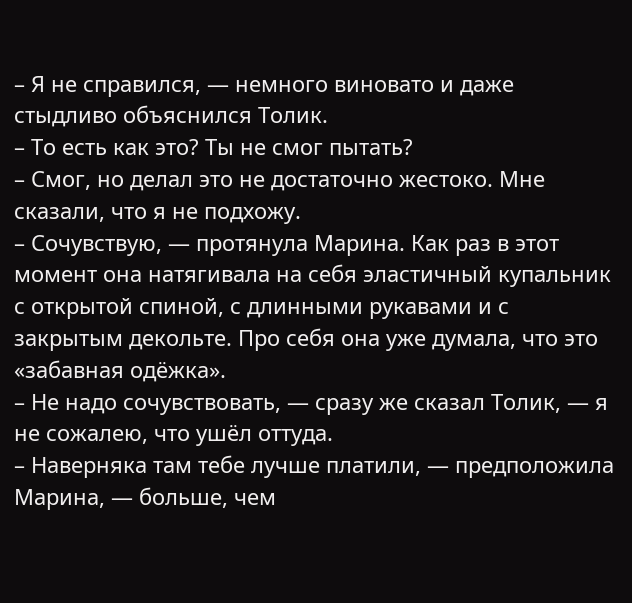– Я не справился, ― немного виновато и даже стыдливо объяснился Толик.
– То есть как это? Ты не смог пытать?
– Смог, но делал это не достаточно жестоко. Мне сказали, что я не подхожу.
– Сочувствую, ― протянула Марина. Как раз в этот момент она натягивала на себя эластичный купальник с открытой спиной, с длинными рукавами и с закрытым декольте. Про себя она уже думала, что это «забавная одёжка».
– Не надо сочувствовать, ― сразу же сказал Толик, ― я не сожалею, что ушёл оттуда.
– Наверняка там тебе лучше платили, ― предположила Марина, ― больше, чем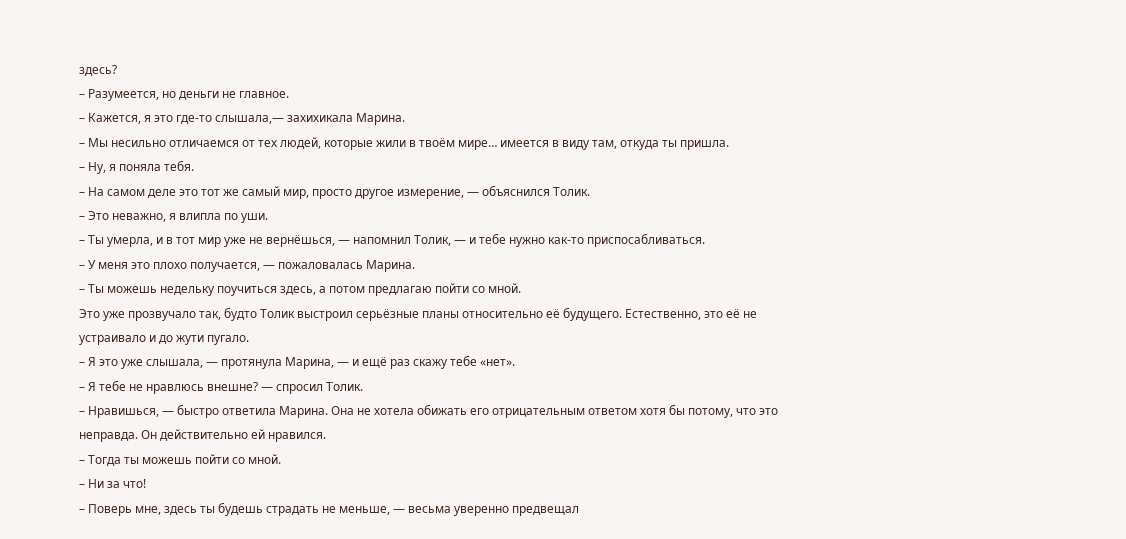здесь?
– Разумеется, но деньги не главное.
– Кажется, я это где-то слышала,― захихикала Марина.
– Мы несильно отличаемся от тех людей, которые жили в твоём мире… имеется в виду там, откуда ты пришла.
– Ну, я поняла тебя.
– На самом деле это тот же самый мир, просто другое измерение, ― объяснился Толик.
– Это неважно, я влипла по уши.
– Ты умерла, и в тот мир уже не вернёшься, ― напомнил Толик, ― и тебе нужно как-то приспосабливаться.
– У меня это плохо получается, ― пожаловалась Марина.
– Ты можешь недельку поучиться здесь, а потом предлагаю пойти со мной.
Это уже прозвучало так, будто Толик выстроил серьёзные планы относительно её будущего. Естественно, это её не устраивало и до жути пугало.
– Я это уже слышала, ― протянула Марина, ― и ещё раз скажу тебе «нет».
– Я тебе не нравлюсь внешне? ― спросил Толик.
– Нравишься, ― быстро ответила Марина. Она не хотела обижать его отрицательным ответом хотя бы потому, что это неправда. Он действительно ей нравился.
– Тогда ты можешь пойти со мной.
– Ни за что!
– Поверь мне, здесь ты будешь страдать не меньше, ― весьма уверенно предвещал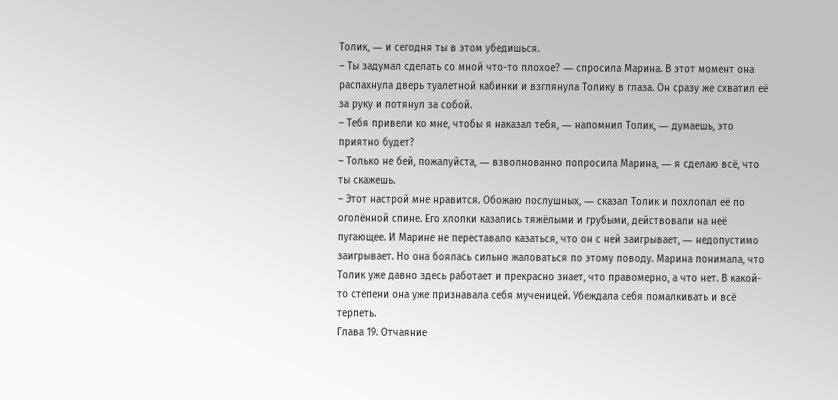Толик, ― и сегодня ты в этом убедишься.
– Ты задумал сделать со мной что-то плохое? ― спросила Марина. В этот момент она распахнула дверь туалетной кабинки и взглянула Толику в глаза. Он сразу же схватил её за руку и потянул за собой.
– Тебя привели ко мне, чтобы я наказал тебя, ― напомнил Толик, ― думаешь, это приятно будет?
– Только не бей, пожалуйста, ― взволнованно попросила Марина, ― я сделаю всё, что ты скажешь.
– Этот настрой мне нравится. Обожаю послушных, ― сказал Толик и похлопал её по оголённой спине. Его хлопки казались тяжёлыми и грубыми, действовали на неё пугающее. И Марине не переставало казаться, что он с ней заигрывает, ― недопустимо заигрывает. Но она боялась сильно жаловаться по этому поводу. Марина понимала, что Толик уже давно здесь работает и прекрасно знает, что правомерно, а что нет. В какой-то степени она уже признавала себя мученицей. Убеждала себя помалкивать и всё терпеть.
Глава 19. Отчаяние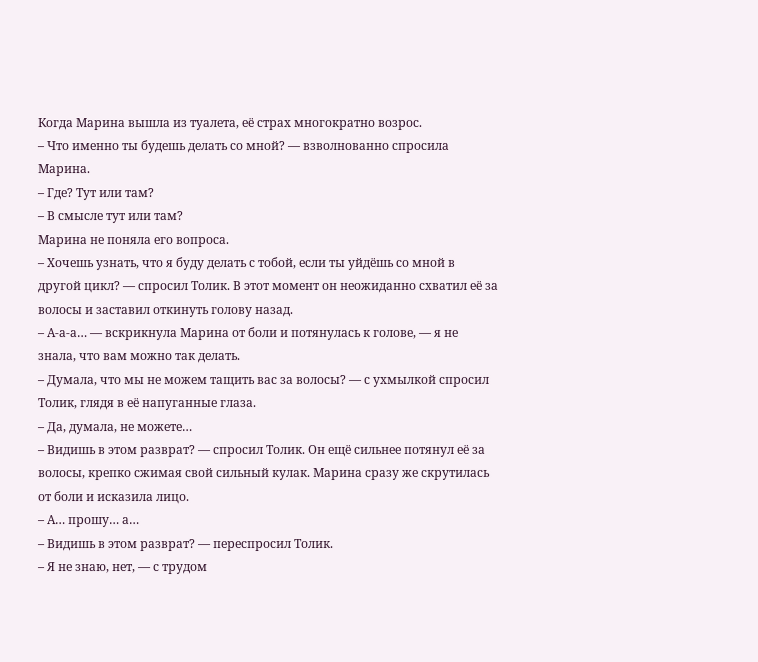Когда Марина вышла из туалета, её страх многократно возрос.
– Что именно ты будешь делать со мной? ― взволнованно спросила Марина.
– Где? Тут или там?
– В смысле тут или там?
Марина не поняла его вопроса.
– Хочешь узнать, что я буду делать с тобой, если ты уйдёшь со мной в другой цикл? ― спросил Толик. В этот момент он неожиданно схватил её за волосы и заставил откинуть голову назад.
– А-а-а… ― вскрикнула Марина от боли и потянулась к голове, ― я не знала, что вам можно так делать.
– Думала, что мы не можем тащить вас за волосы? ― с ухмылкой спросил Толик, глядя в её напуганные глаза.
– Да, думала, не можете…
– Видишь в этом разврат? ― спросил Толик. Он ещё сильнее потянул её за волосы, крепко сжимая свой сильный кулак. Марина сразу же скрутилась от боли и исказила лицо.
– А… прошу… а…
– Видишь в этом разврат? ― переспросил Толик.
– Я не знаю, нет, ― с трудом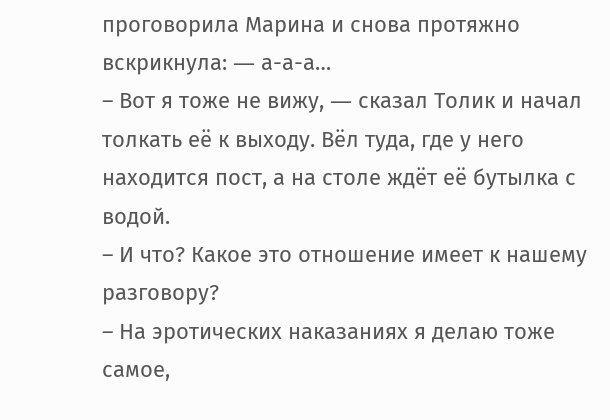проговорила Марина и снова протяжно вскрикнула: ― а-а-а…
– Вот я тоже не вижу, ― сказал Толик и начал толкать её к выходу. Вёл туда, где у него находится пост, а на столе ждёт её бутылка с водой.
– И что? Какое это отношение имеет к нашему разговору?
– На эротических наказаниях я делаю тоже самое,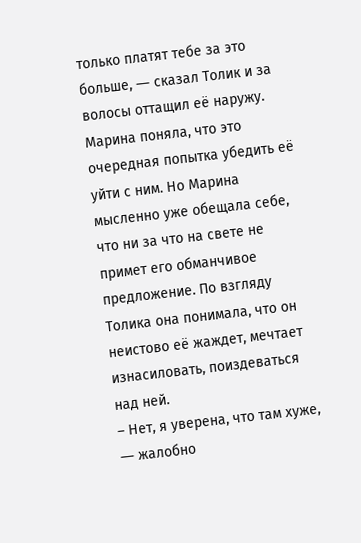только платят тебе за это больше, ― сказал Толик и за волосы оттащил её наружу. Марина поняла, что это очередная попытка убедить её уйти с ним. Но Марина мысленно уже обещала себе, что ни за что на свете не примет его обманчивое предложение. По взгляду Толика она понимала, что он неистово её жаждет, мечтает изнасиловать, поиздеваться над ней.
– Нет, я уверена, что там хуже, ― жалобно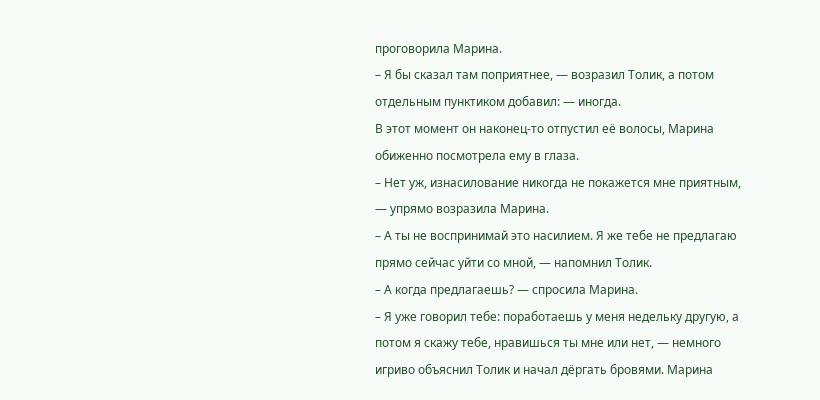проговорила Марина.
– Я бы сказал там поприятнее, ― возразил Толик, а потом отдельным пунктиком добавил: ― иногда.
В этот момент он наконец-то отпустил её волосы, Марина обиженно посмотрела ему в глаза.
– Нет уж, изнасилование никогда не покажется мне приятным, ― упрямо возразила Марина.
– А ты не воспринимай это насилием. Я же тебе не предлагаю прямо сейчас уйти со мной, ― напомнил Толик.
– А когда предлагаешь? ― спросила Марина.
– Я уже говорил тебе: поработаешь у меня недельку другую, а потом я скажу тебе, нравишься ты мне или нет, ― немного игриво объяснил Толик и начал дёргать бровями. Марина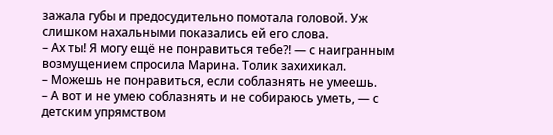зажала губы и предосудительно помотала головой. Уж слишком нахальными показались ей его слова.
– Ах ты! Я могу ещё не понравиться тебе?! ― с наигранным возмущением спросила Марина. Толик захихикал.
– Можешь не понравиться, если соблазнять не умеешь.
– А вот и не умею соблазнять и не собираюсь уметь, ― с детским упрямством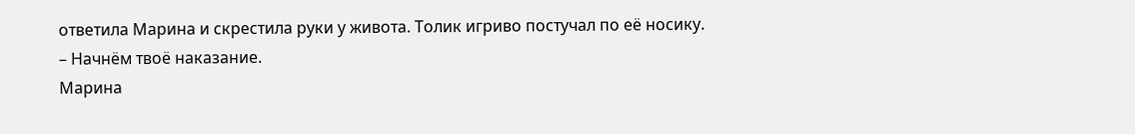ответила Марина и скрестила руки у живота. Толик игриво постучал по её носику.
– Начнём твоё наказание.
Марина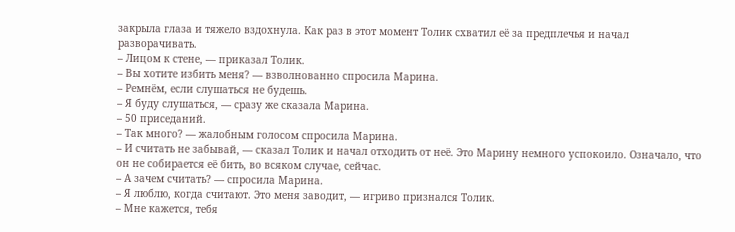закрыла глаза и тяжело вздохнула. Как раз в этот момент Толик схватил её за предплечья и начал разворачивать.
– Лицом к стене, ― приказал Толик.
– Вы хотите избить меня? ― взволнованно спросила Марина.
– Ремнём, если слушаться не будешь.
– Я буду слушаться, ― сразу же сказала Марина.
– 50 приседаний.
– Так много? ― жалобным голосом спросила Марина.
– И считать не забывай, ― сказал Толик и начал отходить от неё. Это Марину немного успокоило. Означало, что он не собирается её бить, во всяком случае, сейчас.
– А зачем считать? ― спросила Марина.
– Я люблю, когда считают. Это меня заводит, ― игриво признался Толик.
– Мне кажется, тебя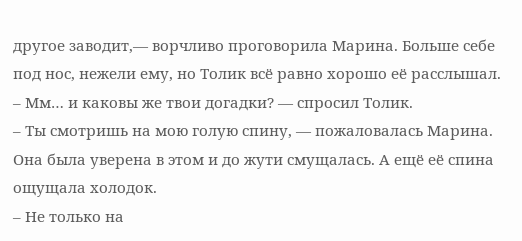другое заводит,― ворчливо проговорила Марина. Больше себе под нос, нежели ему, но Толик всё равно хорошо её расслышал.
– Мм… и каковы же твои догадки? ― спросил Толик.
– Ты смотришь на мою голую спину, ― пожаловалась Марина. Она была уверена в этом и до жути смущалась. А ещё её спина ощущала холодок.
– Не только на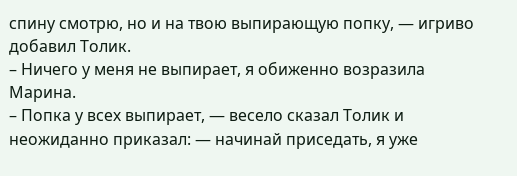спину смотрю, но и на твою выпирающую попку, ― игриво добавил Толик.
– Ничего у меня не выпирает, я обиженно возразила Марина.
– Попка у всех выпирает, ― весело сказал Толик и неожиданно приказал: ― начинай приседать, я уже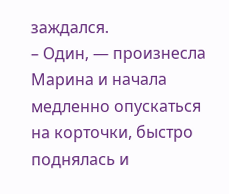заждался.
– Один, ― произнесла Марина и начала медленно опускаться на корточки, быстро поднялась и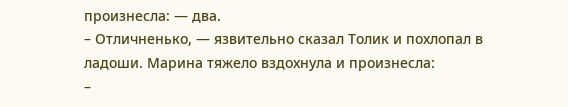произнесла: ― два.
– Отличненько, ― язвительно сказал Толик и похлопал в ладоши. Марина тяжело вздохнула и произнесла:
–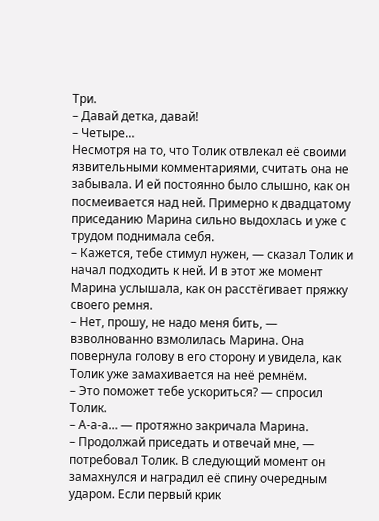Три.
– Давай детка, давай!
– Четыре…
Несмотря на то, что Толик отвлекал её своими язвительными комментариями, считать она не забывала. И ей постоянно было слышно, как он посмеивается над ней. Примерно к двадцатому приседанию Марина сильно выдохлась и уже с трудом поднимала себя.
– Кажется, тебе стимул нужен, ― сказал Толик и начал подходить к ней. И в этот же момент Марина услышала, как он расстёгивает пряжку своего ремня.
– Нет, прошу, не надо меня бить, ― взволнованно взмолилась Марина. Она повернула голову в его сторону и увидела, как Толик уже замахивается на неё ремнём.
– Это поможет тебе ускориться? ― спросил Толик.
– А-а-а… ― протяжно закричала Марина.
– Продолжай приседать и отвечай мне, ― потребовал Толик. В следующий момент он замахнулся и наградил её спину очередным ударом. Если первый крик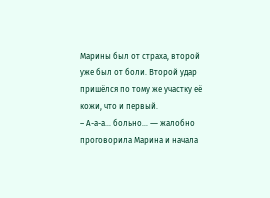Марины был от страха, второй уже был от боли. Второй удар пришёлся по тому же участку её кожи, что и первый.
– А-а-а… больно… ― жалобно проговорила Марина и начала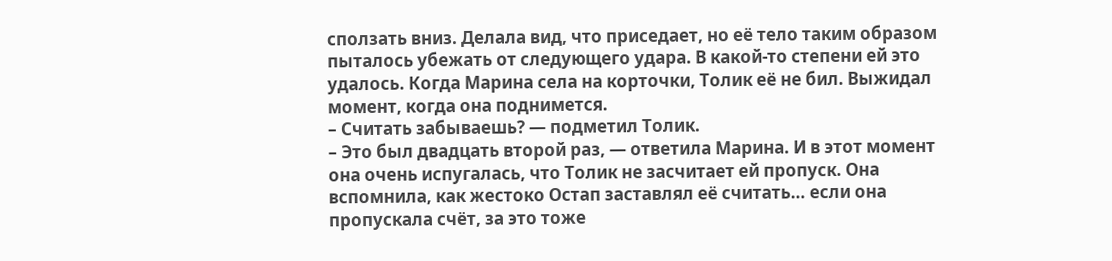сползать вниз. Делала вид, что приседает, но её тело таким образом пыталось убежать от следующего удара. В какой-то степени ей это удалось. Когда Марина села на корточки, Толик её не бил. Выжидал момент, когда она поднимется.
– Считать забываешь? ― подметил Толик.
– Это был двадцать второй раз, ― ответила Марина. И в этот момент она очень испугалась, что Толик не засчитает ей пропуск. Она вспомнила, как жестоко Остап заставлял её считать… если она пропускала счёт, за это тоже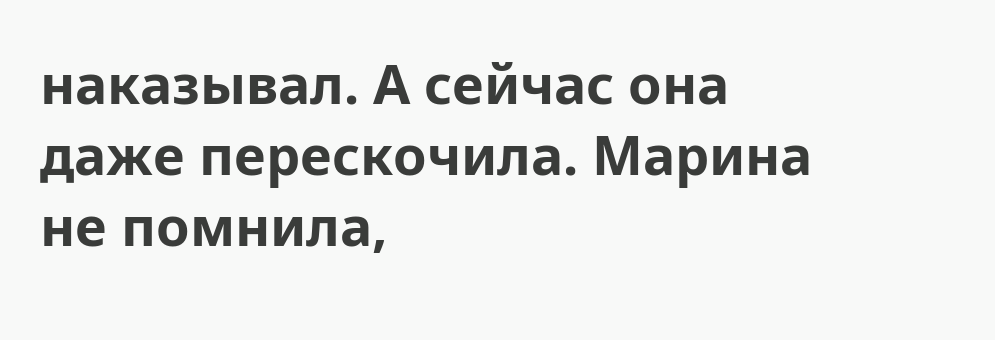наказывал. А сейчас она даже перескочила. Марина не помнила,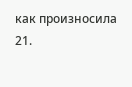как произносила 21.